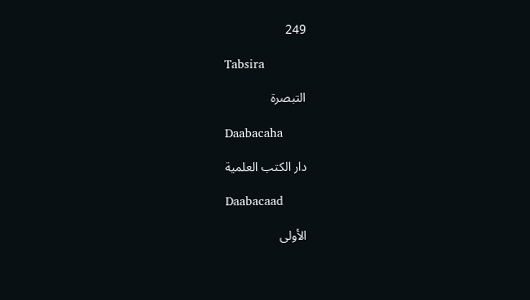249

Tabsira

التبصرة

Daabacaha

دار الكتب العلمية

Daabacaad

الأولى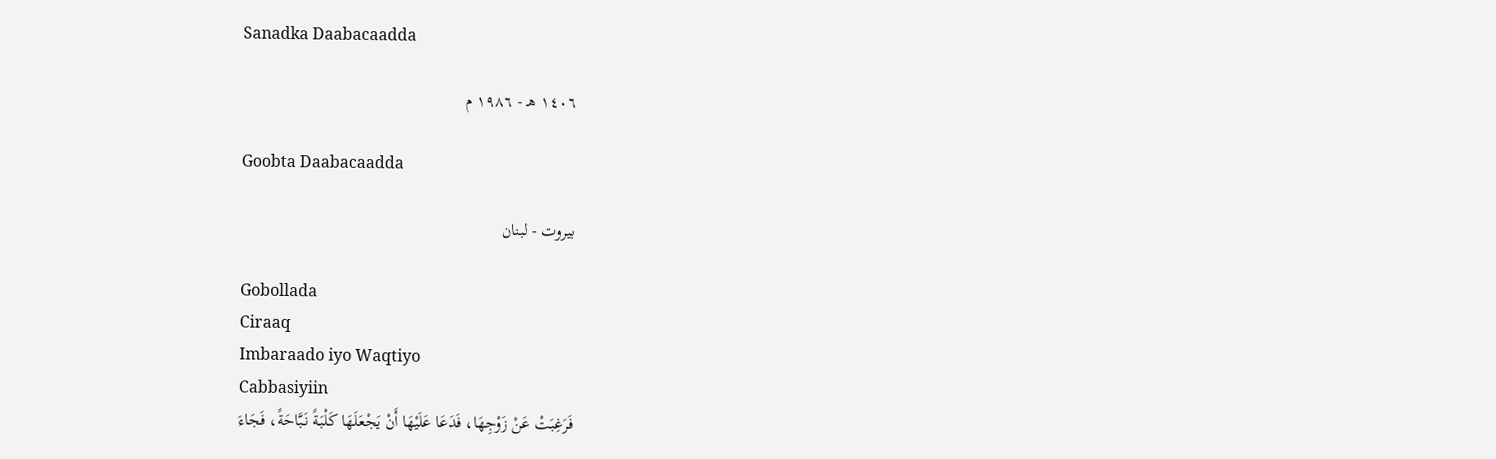Sanadka Daabacaadda

١٤٠٦ هـ - ١٩٨٦ م

Goobta Daabacaadda

بيروت - لبنان

Gobollada
Ciraaq
Imbaraado iyo Waqtiyo
Cabbasiyiin
فَرَغِبَتْ عَنْ زَوْجِهَا، فَدَعَا عَلَيْهَا أَنْ يَجْعَلَهَا كَلْبَةً نَبَّاحَةً، فَجَاءَ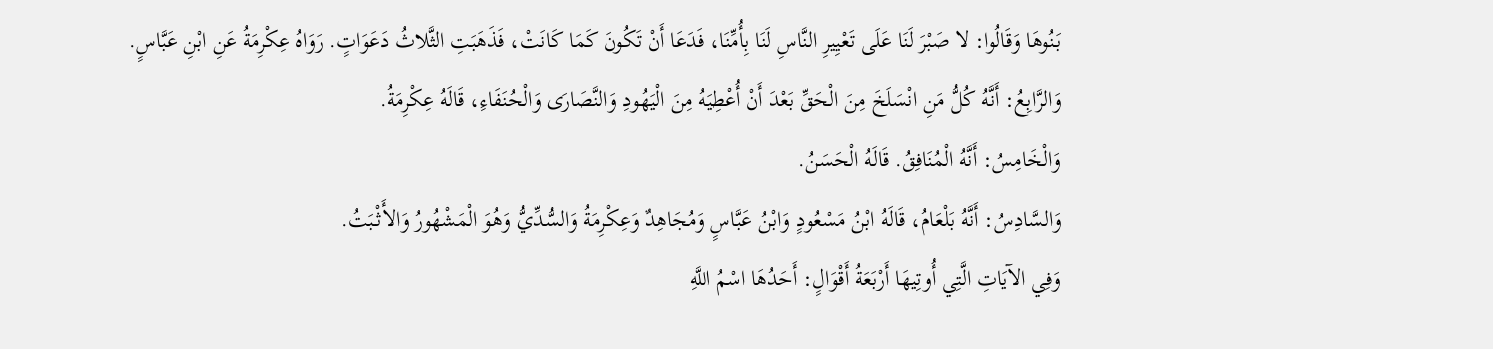بَنُوهَا وَقَالُوا: لا صَبْرَ لَنَا عَلَى تَعْيِيرِ النَّاسِ لَنَا بِأُمِّنَا، فَدَعَا أَنْ تَكُونَ كَمَا كَانَتْ، فَذَهَبَتِ الثَّلاثُ دَعَوَاتٍ. رَوَاهُ عِكْرِمَةُ عَنِ ابْنِ عَبَّاسٍ.
وَالرَّابِعُ: أَنَّهُ كُلُّ مَنِ انْسَلَخَ مِنَ الْحَقِّ بَعْدَ أَنْ أُعْطِيَهُ مِنَ الْيَهُودِ وَالنَّصَارَى وَالْحُنَفَاءِ، قَالَهُ عِكْرِمَةُ.
وَالْخَامِسُ: أَنَّهُ الْمُنَافِقُ. قَالَهُ الْحَسَنُ.
وَالسَّادِسُ: أَنَّهُ بَلْعَامُ، قَالَهُ ابْنُ مَسْعُودٍ وَابْنُ عَبَّاسٍ وَمُجَاهِدٌ وَعِكْرِمَةُ وَالسُّدِّيُّ وَهُوَ الْمَشْهُورُ وَالأَثْبَتُ.
وَفِي الآيَاتِ الَّتِي أُوتِيهَا أَرْبَعَةُ أَقْوَالٍ: أَحَدُهَا اسْمُ اللَّهِ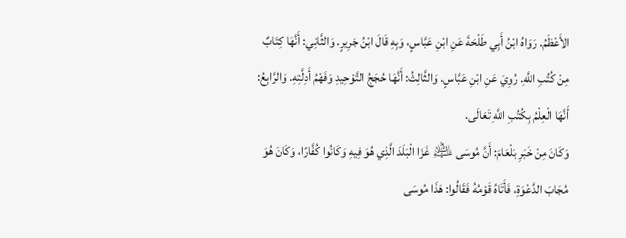الأَعْظَمُ. رَوَاهُ ابْنُ أَبِي طَلْحَةَ عَنِ ابْنِ عَبَّاسٍ، وَبِهِ قَالَ ابْنُ جَرِيرٍ. وَالثَّانِي: أَنَّهَا كِتَابٌ مِنْ كُتُبِ اللَّهِ. رُوِيَ عَنِ ابْنِ عَبَّاسٍ. وَالثَّالِثُ: أَنَّهَا حُجَجُ التَّوْحِيدِ وَفَهْمُ أَدِلَّتِهِ. وَالرَّابِعُ: أَنَّهَا الْعِلْمُ بِكُتُبِ اللَّهِ تَعَالَى.
وَكَانَ مِنْ خَبَرِ بَلْعَامَ: أَنَّ مُوسَى ﵇ غَزَا الْبَلَدَ الَّذِي هُوَ فِيهِ وَكَانُوا كُفَّارًا، وَكَانَ هُوَ مُجَابَ الدَّعْوَةِ، فَأَتَاهُ قَوْمُهُ فَقَالُوا: هَذَا مُوسَى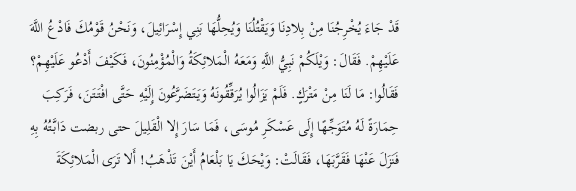قَدْ جَاءَ يُخْرِجُنَا مِنْ بِلادِنَا وَيَقْتُلُنَا وَيُحِلُّهَا بَنِي إِسْرَائِيلَ، وَنَحْنُ قَوْمُكَ فَادْعُ اللَّهَ عَلَيْهِمْ. فَقَالَ: وَيْلَكُمْ نَبِيُّ اللَّهِ وَمَعَهُ الْمَلائِكَةُ وَالْمُؤْمِنُونَ، فَكَيْفَ أَدْعُو عَلَيْهِمْ؟ فَقَالُوا: مَا لَنَا مِنْ مَتْرَكٍ. فَلَمْ يَزَالُوا يُرَقِّقُونَهُ وَيَتَضَرَّعُونَ إِلَيْهِ حَتَّى افْتَتَنَ، فَرَكِبَ حِمَارَةً لَهُ مُتَوَجِّهًا إِلَى عَسْكَرِ مُوسَى، فَمَا سَارَ إِلا الْقَلِيلَ حتى ربضت دَابَّتُهُ بِهِ فَنَزَلَ عَنْهَا فَقَرَّبَهَا، فَقَالَتْ: وَيْحَكَ يَا بَلْعَامُ أَيْنَ تَذْهَبُ! أَلا تَرَى الْمَلائِكَةَ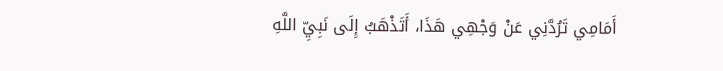أَمَامِي تَرُدَّنِي عَنْ وَجْهِي هَذَا، أَتَذْهَبُ إِلَى نَبِيِّ اللَّهِ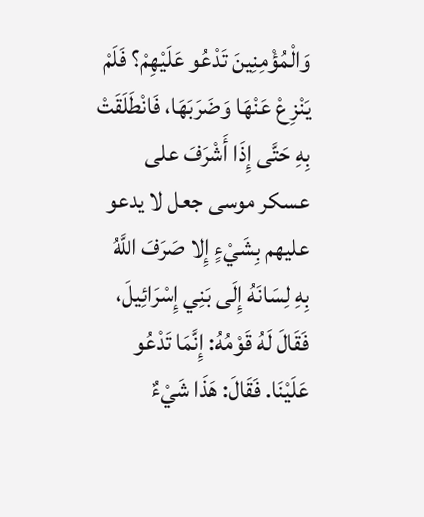وَالْمُؤْمِنِينَ تَدْعُو عَلَيْهِمْ؟ فَلَمْ يَنْزِعْ عَنْهَا وَضَرَبَهَا، فَانْطَلَقَتْ بِهِ حَتَّى إِذَا أَشْرَفَ على عسكر موسى جعل لا يدعو عليهم بِشَيْءٍ إِلا صَرَفَ اللَّهُ بِهِ لِسَانَهُ إِلَى بَنِي إِسْرَائِيلَ، فَقَالَ لَهُ قَوْمُهُ: إِنَّمَا تَدْعُو عَلَيْنَا. فَقَالَ: هَذَا شَيْءٌ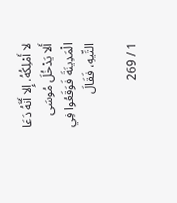لا أَمْلِكُهُ. إِلا أَنَّهُ دَعَا أَلا يَدْخُلَ مُوسَى الْمَدِينَةَ فَوَقَعُوا فِي التِّيهِ، فَقَالَ

1 / 269